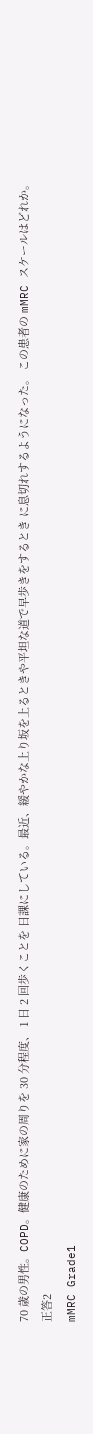70 歳の男性。COPD。健康のために家の周りを 30 分程度、 1 日 2 回歩くことを 日課にしている。最近、緩やかな上り坂を上るときや平坦な道で早歩きをするとき に息切れするようになった。 この患者の mMRC スケールはどれか。
正答2
mMRC Grade1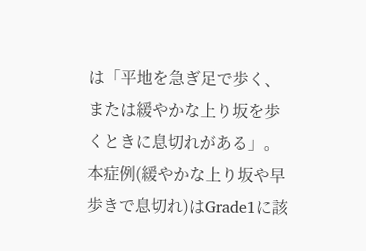は「平地を急ぎ足で歩く、または緩やかな上り坂を歩くときに息切れがある」。本症例(緩やかな上り坂や早歩きで息切れ)はGrade1に該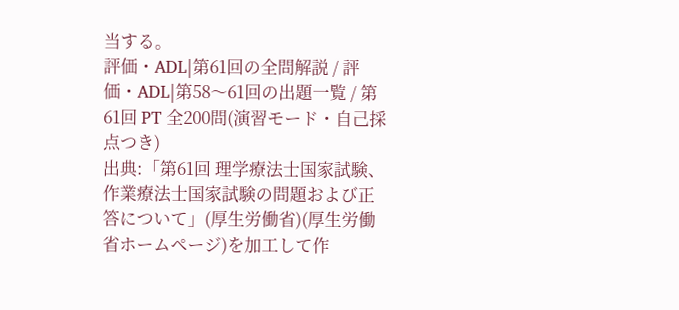当する。
評価・ADL|第61回の全問解説 / 評価・ADL|第58〜61回の出題一覧 / 第61回 PT 全200問(演習モード・自己採点つき)
出典:「第61回 理学療法士国家試験、作業療法士国家試験の問題および正答について」(厚生労働省)(厚生労働省ホームページ)を加工して作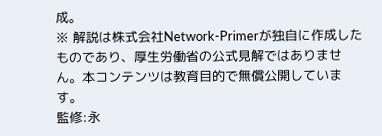成。
※ 解説は株式会社Network-Primerが独自に作成したものであり、厚生労働省の公式見解ではありません。本コンテンツは教育目的で無償公開しています。
監修:永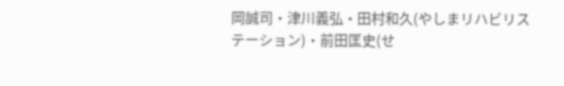岡誠司・津川義弘・田村和久(やしまリハビリステーション)・前田匡史(せ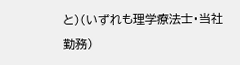と)(いずれも理学療法士・当社勤務)